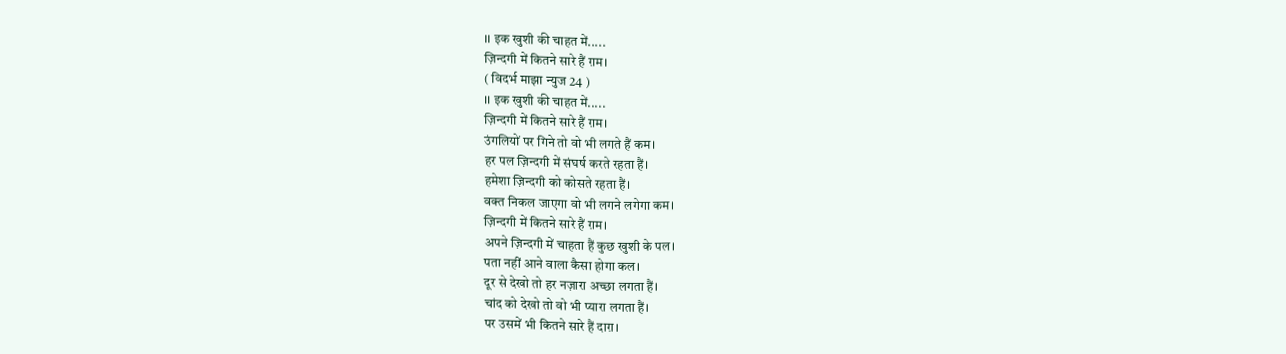।। इक खुशी की चाहत में.....
ज़िन्दगी में कितने सारे हैं ग़म।
( विदर्भ माझा न्युज 24 )
।। इक खुशी की चाहत में.....
ज़िन्दगी में कितने सारे हैं ग़म।
उंगलियों पर गिने तो वो भी लगते हैं कम।
हर पल ज़िन्दगी में संघर्ष करते रहता हैं।
हमेशा ज़िन्दगी को कोसते रहता हैं।
वक्त निकल जाएगा वो भी लगने लगेगा कम।
ज़िन्दगी में कितने सारे हैं ग़म।
अपने ज़िन्दगी में चाहता हैं कुछ खुशी के पल।
पता नहीं आने वाला कैसा होगा कल।
दूर से देखो तो हर नज़ारा अच्छा लगता हैं।
चांद को देखो तो वो भी प्यारा लगता हैं।
पर उसमें भी कितने सारे हैं दाग़।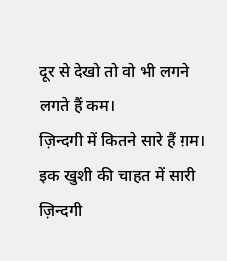दूर से देखो तो वो भी लगने लगते हैं कम।
ज़िन्दगी में कितने सारे हैं ग़म।
इक खुशी की चाहत में सारी ज़िन्दगी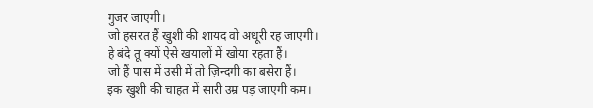गुजर जाएगी।
जो हसरत हैं खुशी की शायद वो अधूरी रह जाएगी।
हे बंदे तू क्यों ऐसे खयालों में खोया रहता हैं।
जो हैं पास में उसी में तो ज़िन्दगी का बसेरा हैं।
इक खुशी की चाहत में सारी उम्र पड़ जाएगी कम।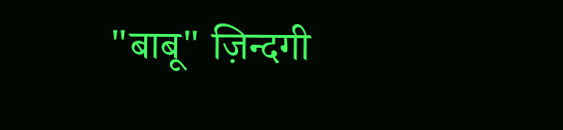"बाबू" ज़िन्दगी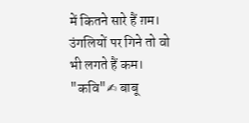में कितने सारे हैं ग़म।
उंगलियों पर गिने तो वो भी लगते हैं कम।
"कवि"✍ बाबू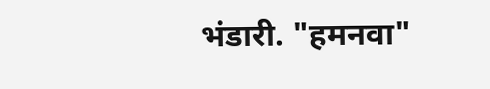भंडारी. "हमनवा"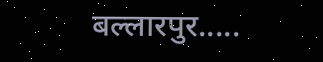बल्लारपुर.....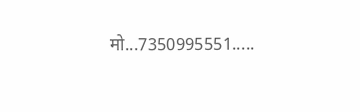मो...7350995551.....